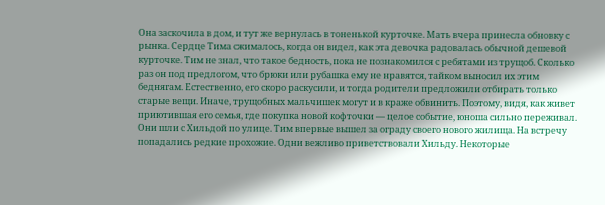Она заскочила в дом, и тут же вернулась в тоненькой курточке. Мать вчера принесла обновку с рынка. Сердце Тима сжималось, когда он видел, как эта девочка радовалась обычной дешевой курточке. Тим не знал, что такое бедность, пока не познакомился с ребятами из трущоб. Сколько раз он под предлогом, что брюки или рубашка ему не нравятся, тайком выносил их этим беднягам. Естественно, его скоро раскусили, и тогда родители предложили отбирать только старые вещи. Иначе, трущобных мальчишек могут и в краже обвинить. Поэтому, видя, как живет приютившая его семья, где покупка новой кофточки — целое событие, юноша сильно переживал.
Они шли с Хильдой по улице. Тим впервые вышел за ограду своего нового жилища. На встречу попадались редкие прохожие. Одни вежливо приветствовали Хильду. Некоторые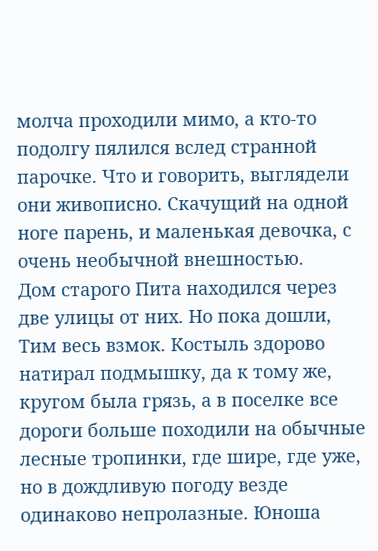молча проходили мимо, а кто-то подолгу пялился вслед странной парочке. Что и говорить, выглядели они живописно. Скачущий на одной ноге парень, и маленькая девочка, с очень необычной внешностью.
Дом старого Пита находился через две улицы от них. Но пока дошли, Тим весь взмок. Костыль здорово натирал подмышку, да к тому же, кругом была грязь, а в поселке все дороги больше походили на обычные лесные тропинки, где шире, где уже, но в дождливую погоду везде одинаково непролазные. Юноша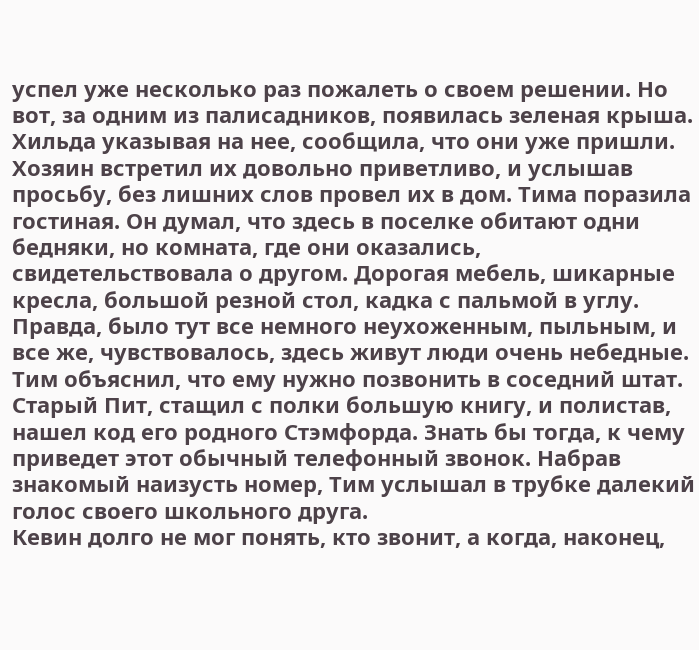успел уже несколько раз пожалеть о своем решении. Но вот, за одним из палисадников, появилась зеленая крыша. Хильда указывая на нее, сообщила, что они уже пришли. Хозяин встретил их довольно приветливо, и услышав просьбу, без лишних слов провел их в дом. Тима поразила гостиная. Он думал, что здесь в поселке обитают одни бедняки, но комната, где они оказались, свидетельствовала о другом. Дорогая мебель, шикарные кресла, большой резной стол, кадка с пальмой в углу. Правда, было тут все немного неухоженным, пыльным, и все же, чувствовалось, здесь живут люди очень небедные. Тим объяснил, что ему нужно позвонить в соседний штат. Старый Пит, стащил с полки большую книгу, и полистав, нашел код его родного Стэмфорда. Знать бы тогда, к чему приведет этот обычный телефонный звонок. Набрав знакомый наизусть номер, Тим услышал в трубке далекий голос своего школьного друга.
Кевин долго не мог понять, кто звонит, а когда, наконец,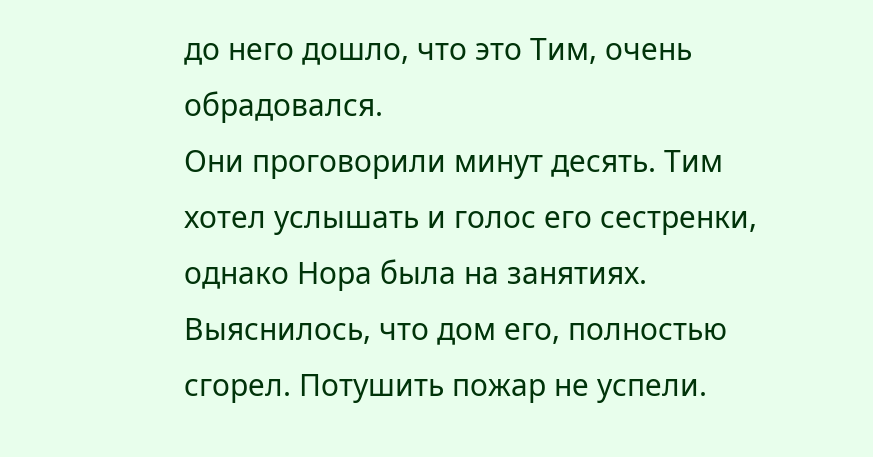до него дошло, что это Тим, очень обрадовался.
Они проговорили минут десять. Тим хотел услышать и голос его сестренки, однако Нора была на занятиях. Выяснилось, что дом его, полностью сгорел. Потушить пожар не успели.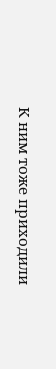К ним тоже приходили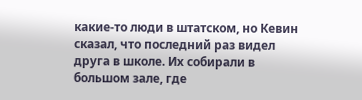какие-то люди в штатском, но Кевин сказал, что последний раз видел друга в школе. Их собирали в большом зале, где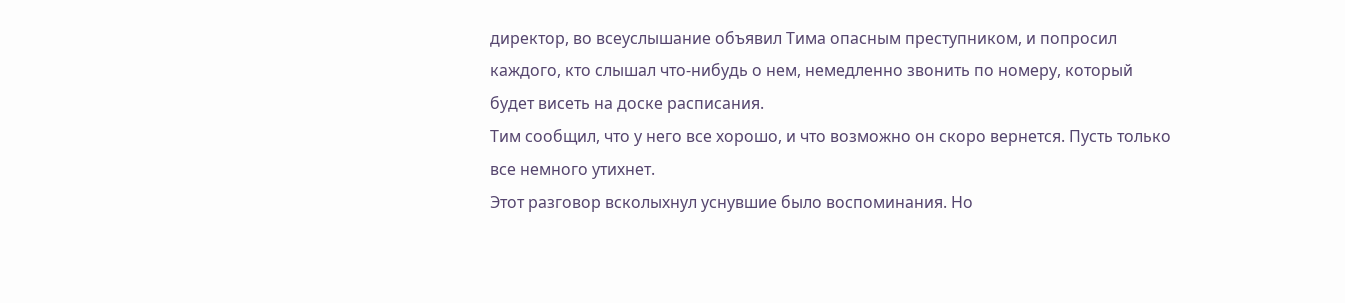директор, во всеуслышание объявил Тима опасным преступником, и попросил каждого, кто слышал что-нибудь о нем, немедленно звонить по номеру, который будет висеть на доске расписания.
Тим сообщил, что у него все хорошо, и что возможно он скоро вернется. Пусть только все немного утихнет.
Этот разговор всколыхнул уснувшие было воспоминания. Но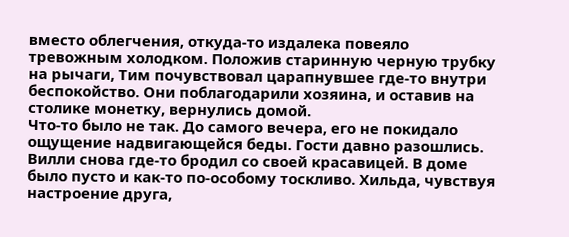вместо облегчения, откуда-то издалека повеяло тревожным холодком. Положив старинную черную трубку на рычаги, Тим почувствовал царапнувшее где-то внутри беспокойство. Они поблагодарили хозяина, и оставив на столике монетку, вернулись домой.
Что-то было не так. До самого вечера, его не покидало ощущение надвигающейся беды. Гости давно разошлись. Вилли снова где-то бродил со своей красавицей. В доме было пусто и как-то по-особому тоскливо. Хильда, чувствуя настроение друга,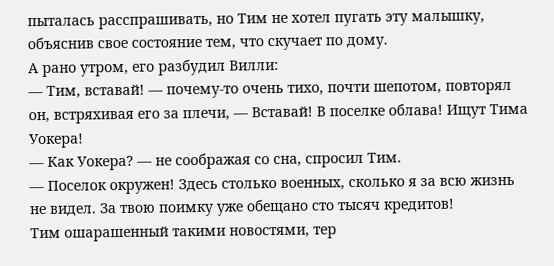пыталась расспрашивать, но Тим не хотел пугать эту малышку, объяснив свое состояние тем, что скучает по дому.
А рано утром, его разбудил Вилли:
— Тим, вставай! — почему-то очень тихо, почти шепотом, повторял он, встряхивая его за плечи, — Вставай! В поселке облава! Ищут Тима Уокера!
— Как Уокера? — не соображая со сна, спросил Тим.
— Поселок окружен! Здесь столько военных, сколько я за всю жизнь не видел. За твою поимку уже обещано сто тысяч кредитов!
Тим ошарашенный такими новостями, тер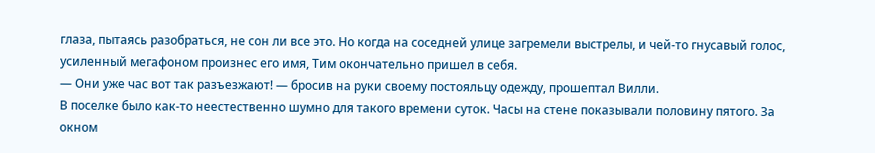глаза, пытаясь разобраться, не сон ли все это. Но когда на соседней улице загремели выстрелы, и чей-то гнусавый голос, усиленный мегафоном произнес его имя, Тим окончательно пришел в себя.
— Они уже час вот так разъезжают! — бросив на руки своему постояльцу одежду, прошептал Вилли.
В поселке было как-то неестественно шумно для такого времени суток. Часы на стене показывали половину пятого. За окном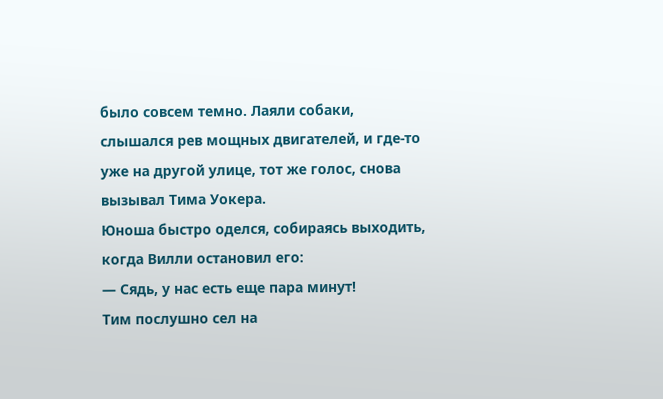было совсем темно. Лаяли собаки, слышался рев мощных двигателей, и где-то уже на другой улице, тот же голос, снова вызывал Тима Уокера.
Юноша быстро оделся, собираясь выходить, когда Вилли остановил его:
— Сядь, у нас есть еще пара минут!
Тим послушно сел на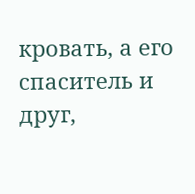кровать, а его спаситель и друг,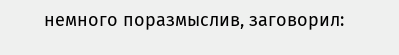немного поразмыслив, заговорил: